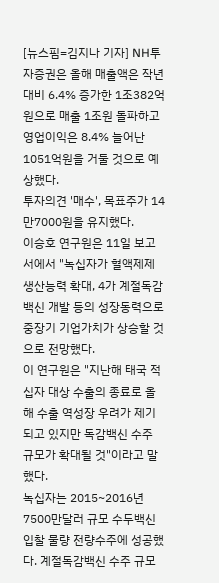[뉴스핌=김지나 기자] NH투자증권은 올해 매출액은 작년 대비 6.4% 증가한 1조382억원으로 매출 1조원 돌파하고 영업이익은 8.4% 늘어난 1051억원을 거둘 것으로 예상했다.
투자의견 '매수', 목표주가 14만7000원을 유지했다.
이승호 연구원은 11일 보고서에서 "녹십자가 혈액제제 생산능력 확대, 4가 계절독감백신 개발 등의 성장동력으로 중장기 기업가치가 상승할 것으로 전망했다.
이 연구원은 "지난해 태국 적십자 대상 수출의 종료로 올해 수출 역성장 우려가 제기되고 있지만 독감백신 수주 규모가 확대될 것"이라고 말했다.
녹십자는 2015~2016년 7500만달러 규모 수두백신 입찰 물량 전량수주에 성공했다. 계절독감백신 수주 규모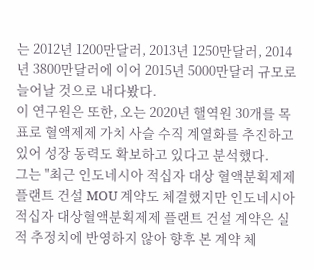는 2012년 1200만달러, 2013년 1250만달러, 2014년 3800만달러에 이어 2015년 5000만달러 규모로 늘어날 것으로 내다봤다.
이 연구원은 또한, 오는 2020년 핼역원 30개를 목표로 혈액제제 가치 사슬 수직 계열화를 추진하고 있어 성장 동력도 확보하고 있다고 분석했다.
그는 "최근 인도네시아 적십자 대상 혈액분획제제 플랜트 건설 MOU 계약도 체결했지만 인도네시아 적십자 대상혈액분획제제 플랜트 건설 계약은 실적 추정치에 반영하지 않아 향후 본 계약 체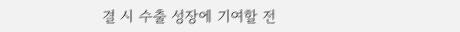결 시 수출 성장에 기여할 전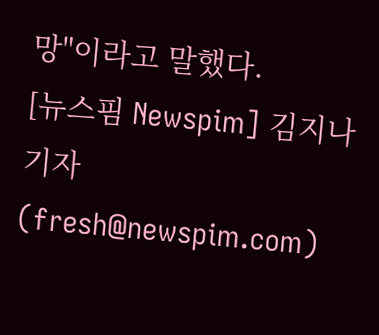망"이라고 말했다.
[뉴스핌 Newspim] 김지나 기자 (fresh@newspim.com)